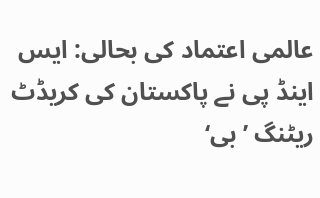عالمی اعتماد کی بحالی: ایس اینڈ پی نے پاکستان کی کریڈٹ ریٹنگ ’بی‘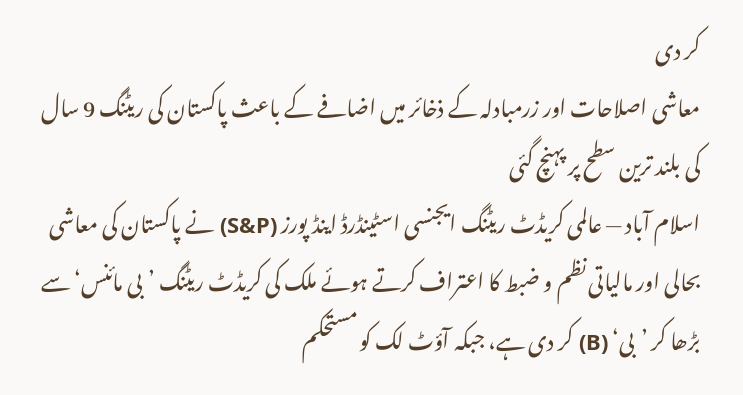کر دی
معاشی اصلاحات اور زرمبادلہ کے ذخائر میں اضافے کے باعث پاکستان کی ریٹنگ 9 سال کی بلند ترین سطح پر پہنچ گئی
اسلام آباد — عالمی کریڈٹ ریٹنگ ایجنسی اسٹینڈرڈ اینڈ پورز (S&P) نے پاکستان کی معاشی بحالی اور مالیاتی نظم و ضبط کا اعتراف کرتے ہوئے ملک کی کریڈٹ ریٹنگ ’بی مائنس‘ سے بڑھا کر ’بی‘ (B) کر دی ہے، جبکہ آؤٹ لک کو مستحکم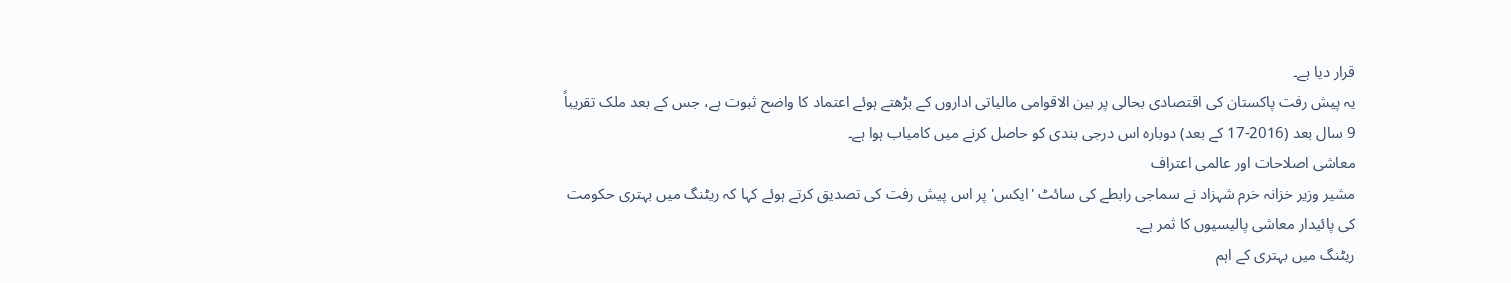قرار دیا ہے۔
یہ پیش رفت پاکستان کی اقتصادی بحالی پر بین الاقوامی مالیاتی اداروں کے بڑھتے ہوئے اعتماد کا واضح ثبوت ہے، جس کے بعد ملک تقریباً 9 سال بعد (2016-17 کے بعد) دوبارہ اس درجی بندی کو حاصل کرنے میں کامیاب ہوا ہے۔
معاشی اصلاحات اور عالمی اعتراف
مشیر وزیر خزانہ خرم شہزاد نے سماجی رابطے کی سائٹ 'ایکس' پر اس پیش رفت کی تصدیق کرتے ہوئے کہا کہ ریٹنگ میں بہتری حکومت کی پائیدار معاشی پالیسیوں کا ثمر ہے۔
ریٹنگ میں بہتری کے اہم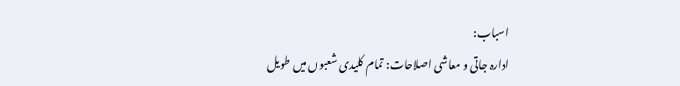اسباب:
ادارہ جاتی و معاشی اصلاحات: تمام کلیدی شعبوں میں طویل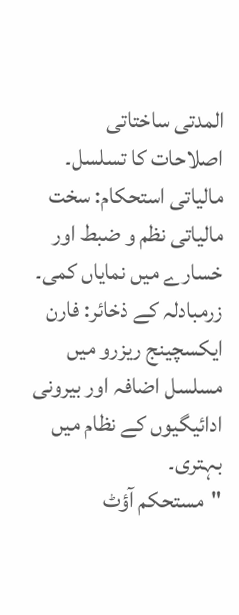المدتی ساختاتی اصلاحات کا تسلسل۔
مالیاتی استحکام: سخت مالیاتی نظم و ضبط اور خسارے میں نمایاں کمی۔
زرمبادلہ کے ذخائر: فارن ایکسچینج ریزرو میں مسلسل اضافہ اور بیرونی ادائیگیوں کے نظام میں بہتری۔
"مستحکم آؤٹ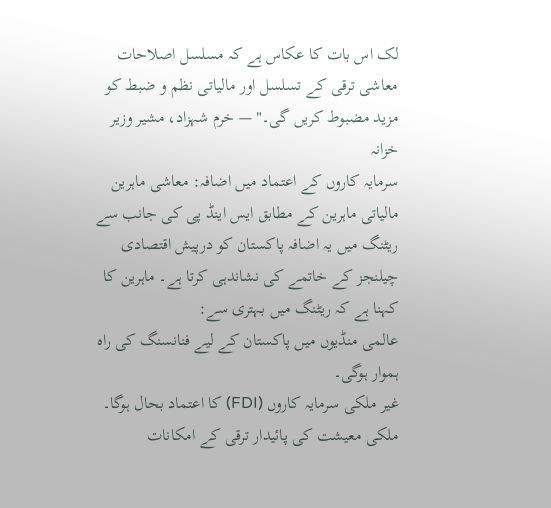لک اس بات کا عکاس ہے کہ مسلسل اصلاحات معاشی ترقی کے تسلسل اور مالیاتی نظم و ضبط کو مزید مضبوط کریں گی۔" — خرم شہزاد، مشیر وزیر خزانہ
سرمایہ کاروں کے اعتماد میں اضافہ: معاشی ماہرین
مالیاتی ماہرین کے مطابق ایس اینڈ پی کی جانب سے ریٹنگ میں یہ اضافہ پاکستان کو درپیش اقتصادی چیلنجز کے خاتمے کی نشاندہی کرتا ہے۔ ماہرین کا کہنا ہے کہ ریٹنگ میں بہتری سے:
عالمی منڈیوں میں پاکستان کے لیے فنانسنگ کی راہ ہموار ہوگی۔
غیر ملکی سرمایہ کاروں (FDI) کا اعتماد بحال ہوگا۔
ملکی معیشت کی پائیدار ترقی کے امکانات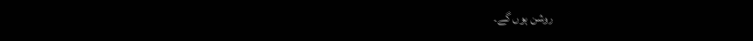روشن ہوں گے۔